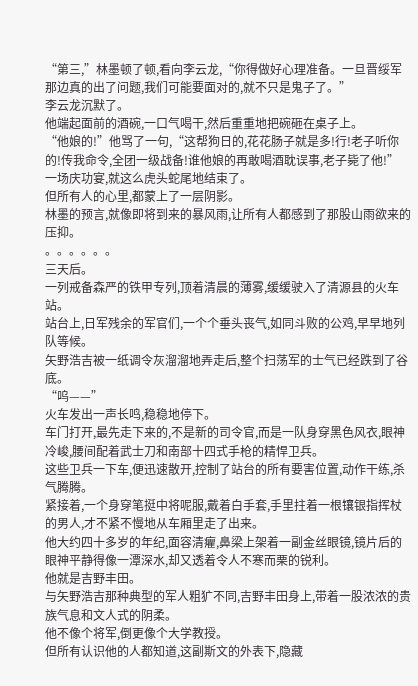“第三,”林墨顿了顿,看向李云龙,“你得做好心理准备。一旦晋绥军那边真的出了问题,我们可能要面对的,就不只是鬼子了。”
李云龙沉默了。
他端起面前的酒碗,一口气喝干,然后重重地把碗砸在桌子上。
“他娘的!”他骂了一句,“这帮狗日的,花花肠子就是多!行!老子听你的!传我命令,全团一级战备!谁他娘的再敢喝酒耽误事,老子毙了他!”
一场庆功宴,就这么虎头蛇尾地结束了。
但所有人的心里,都蒙上了一层阴影。
林墨的预言,就像即将到来的暴风雨,让所有人都感到了那股山雨欲来的压抑。
。。。。。。
三天后。
一列戒备森严的铁甲专列,顶着清晨的薄雾,缓缓驶入了清源县的火车站。
站台上,日军残余的军官们,一个个垂头丧气,如同斗败的公鸡,早早地列队等候。
矢野浩吉被一纸调令灰溜溜地弄走后,整个扫荡军的士气已经跌到了谷底。
“呜——”
火车发出一声长鸣,稳稳地停下。
车门打开,最先走下来的,不是新的司令官,而是一队身穿黑色风衣,眼神冷峻,腰间配着武士刀和南部十四式手枪的精悍卫兵。
这些卫兵一下车,便迅速散开,控制了站台的所有要害位置,动作干练,杀气腾腾。
紧接着,一个身穿笔挺中将呢服,戴着白手套,手里拄着一根镶银指挥杖的男人,才不紧不慢地从车厢里走了出来。
他大约四十多岁的年纪,面容清癯,鼻梁上架着一副金丝眼镜,镜片后的眼神平静得像一潭深水,却又透着令人不寒而栗的锐利。
他就是吉野丰田。
与矢野浩吉那种典型的军人粗犷不同,吉野丰田身上,带着一股浓浓的贵族气息和文人式的阴柔。
他不像个将军,倒更像个大学教授。
但所有认识他的人都知道,这副斯文的外表下,隐藏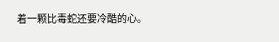着一颗比毒蛇还要冷酷的心。